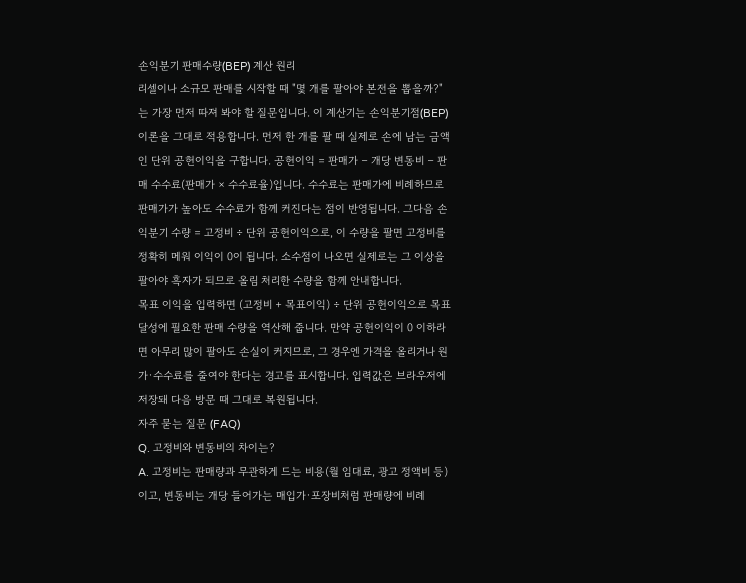손익분기 판매수량(BEP) 계산 원리
리셀이나 소규모 판매를 시작할 때 "몇 개를 팔아야 본전을 뽑을까?"는 가장 먼저 따져 봐야 할 질문입니다. 이 계산기는 손익분기점(BEP) 이론을 그대로 적용합니다. 먼저 한 개를 팔 때 실제로 손에 남는 금액인 단위 공헌이익을 구합니다. 공헌이익 = 판매가 − 개당 변동비 − 판매 수수료(판매가 × 수수료율)입니다. 수수료는 판매가에 비례하므로 판매가가 높아도 수수료가 함께 커진다는 점이 반영됩니다. 그다음 손익분기 수량 = 고정비 ÷ 단위 공헌이익으로, 이 수량을 팔면 고정비를 정확히 메워 이익이 0이 됩니다. 소수점이 나오면 실제로는 그 이상을 팔아야 흑자가 되므로 올림 처리한 수량을 함께 안내합니다.
목표 이익을 입력하면 (고정비 + 목표이익) ÷ 단위 공헌이익으로 목표 달성에 필요한 판매 수량을 역산해 줍니다. 만약 공헌이익이 0 이하라면 아무리 많이 팔아도 손실이 커지므로, 그 경우엔 가격을 올리거나 원가·수수료를 줄여야 한다는 경고를 표시합니다. 입력값은 브라우저에 저장돼 다음 방문 때 그대로 복원됩니다.
자주 묻는 질문 (FAQ)
Q. 고정비와 변동비의 차이는?
A. 고정비는 판매량과 무관하게 드는 비용(월 임대료, 광고 정액비 등)이고, 변동비는 개당 들어가는 매입가·포장비처럼 판매량에 비례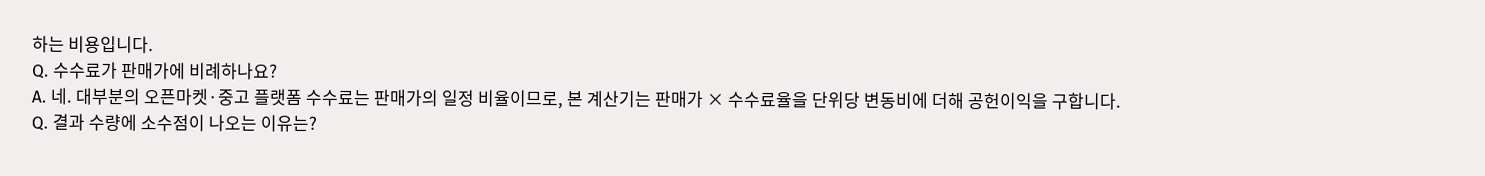하는 비용입니다.
Q. 수수료가 판매가에 비례하나요?
A. 네. 대부분의 오픈마켓·중고 플랫폼 수수료는 판매가의 일정 비율이므로, 본 계산기는 판매가 × 수수료율을 단위당 변동비에 더해 공헌이익을 구합니다.
Q. 결과 수량에 소수점이 나오는 이유는?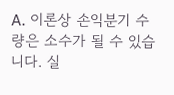A. 이론상 손익분기 수량은 소수가 될 수 있습니다. 실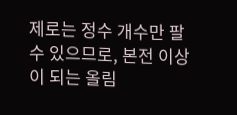제로는 정수 개수만 팔 수 있으므로, 본전 이상이 되는 올림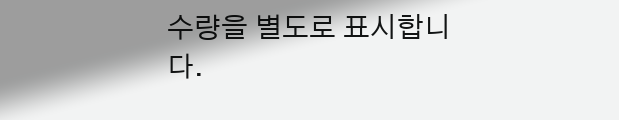수량을 별도로 표시합니다.